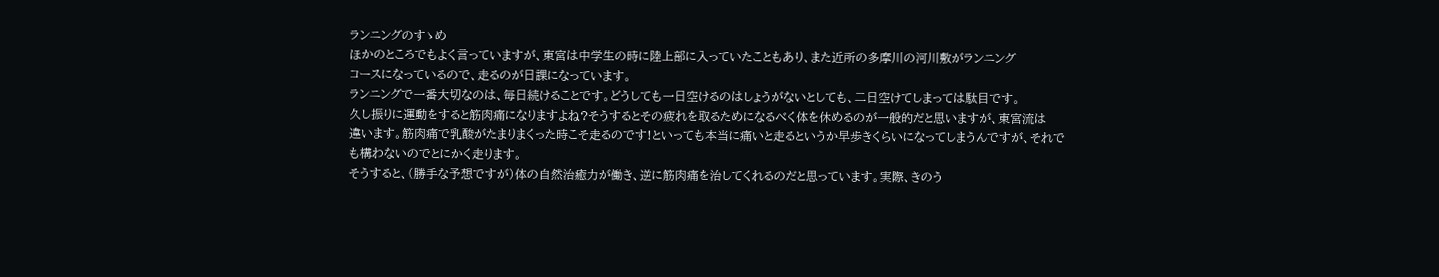ランニングのすゝめ
ほかのところでもよく言っていますが、東宮は中学生の時に陸上部に入っていたこともあり、また近所の多摩川の河川敷がランニング
コースになっているので、走るのが日課になっています。
ランニングで一番大切なのは、毎日続けることです。どうしても一日空けるのはしょうがないとしても、二日空けてしまっては駄目です。
久し振りに運動をすると筋肉痛になりますよね?そうするとその疲れを取るためになるべく体を休めるのが一般的だと思いますが、東宮流は
違います。筋肉痛で乳酸がたまりまくった時こそ走るのです!といっても本当に痛いと走るというか早歩きくらいになってしまうんですが、それで
も構わないのでとにかく走ります。
そうすると、(勝手な予想ですが)体の自然治癒力が働き、逆に筋肉痛を治してくれるのだと思っています。実際、きのう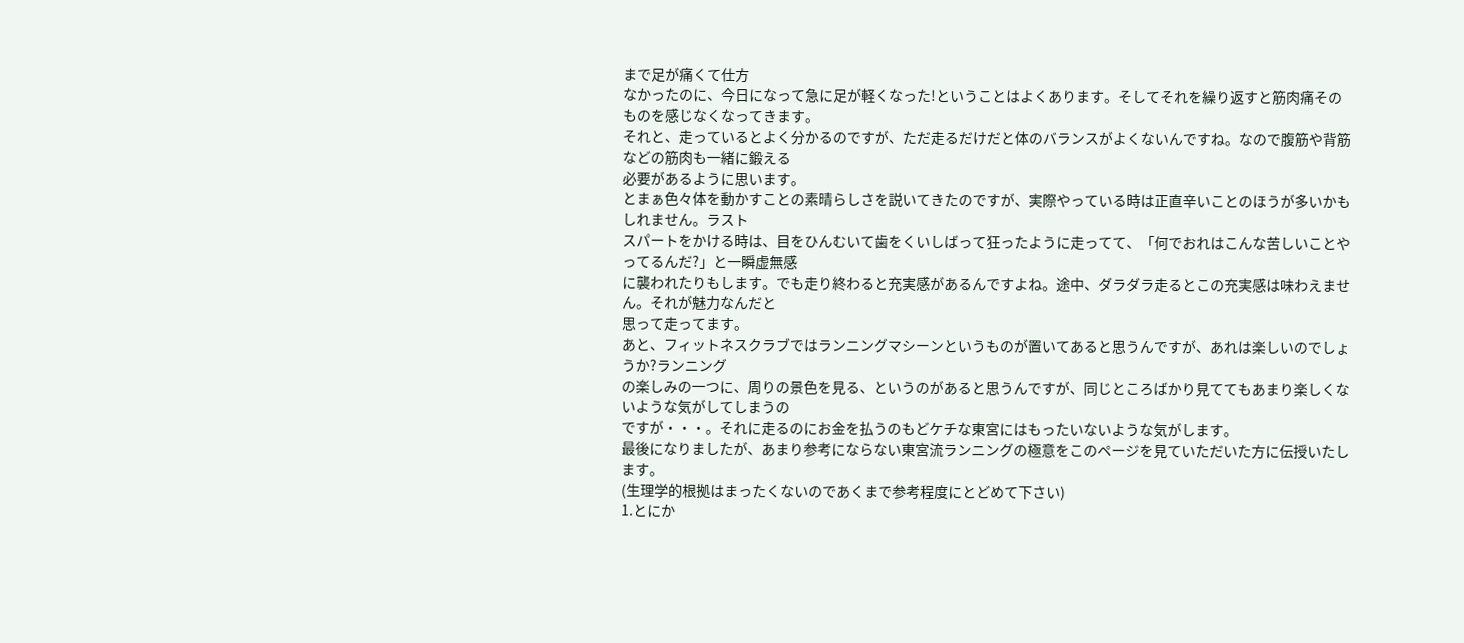まで足が痛くて仕方
なかったのに、今日になって急に足が軽くなった!ということはよくあります。そしてそれを繰り返すと筋肉痛そのものを感じなくなってきます。
それと、走っているとよく分かるのですが、ただ走るだけだと体のバランスがよくないんですね。なので腹筋や背筋などの筋肉も一緒に鍛える
必要があるように思います。
とまぁ色々体を動かすことの素晴らしさを説いてきたのですが、実際やっている時は正直辛いことのほうが多いかもしれません。ラスト
スパートをかける時は、目をひんむいて歯をくいしばって狂ったように走ってて、「何でおれはこんな苦しいことやってるんだ?」と一瞬虚無感
に襲われたりもします。でも走り終わると充実感があるんですよね。途中、ダラダラ走るとこの充実感は味わえません。それが魅力なんだと
思って走ってます。
あと、フィットネスクラブではランニングマシーンというものが置いてあると思うんですが、あれは楽しいのでしょうか?ランニング
の楽しみの一つに、周りの景色を見る、というのがあると思うんですが、同じところばかり見ててもあまり楽しくないような気がしてしまうの
ですが・・・。それに走るのにお金を払うのもどケチな東宮にはもったいないような気がします。
最後になりましたが、あまり参考にならない東宮流ランニングの極意をこのページを見ていただいた方に伝授いたします。
(生理学的根拠はまったくないのであくまで参考程度にとどめて下さい)
1.とにか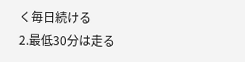く毎日続ける
2.最低30分は走る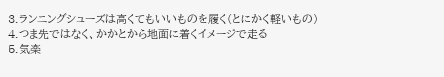3.ランニングシューズは高くてもいいものを履く(とにかく軽いもの)
4.つま先ではなく、かかとから地面に着くイメージで走る
5.気楽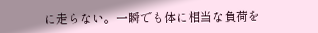に走らない。一瞬でも体に相当な負荷を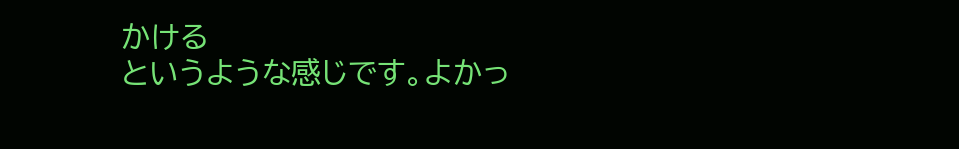かける
というような感じです。よかっ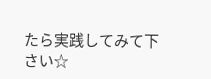たら実践してみて下さい☆